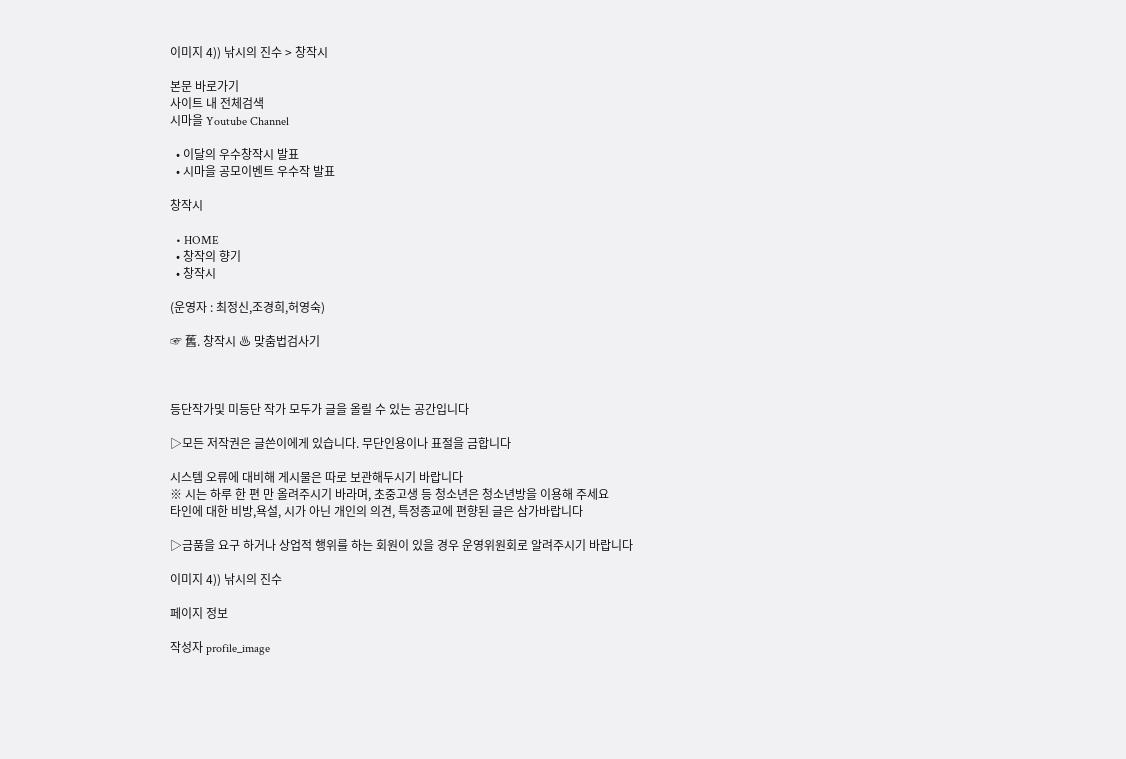이미지 4)) 낚시의 진수 > 창작시

본문 바로가기
사이트 내 전체검색
시마을 Youtube Channel

  • 이달의 우수창작시 발표
  • 시마을 공모이벤트 우수작 발표

창작시

  • HOME
  • 창작의 향기
  • 창작시

(운영자 : 최정신,조경희,허영숙)

☞ 舊. 창작시 ♨ 맞춤법검사기



등단작가및 미등단 작가 모두가 글을 올릴 수 있는 공간입니다

▷모든 저작권은 글쓴이에게 있습니다. 무단인용이나 표절을 금합니다

시스템 오류에 대비해 게시물은 따로 보관해두시기 바랍니다
※ 시는 하루 한 편 만 올려주시기 바라며, 초중고생 등 청소년은 청소년방을 이용해 주세요
타인에 대한 비방,욕설, 시가 아닌 개인의 의견, 특정종교에 편향된 글은 삼가바랍니다

▷금품을 요구 하거나 상업적 행위를 하는 회원이 있을 경우 운영위원회로 알려주시기 바랍니다

이미지 4)) 낚시의 진수

페이지 정보

작성자 profile_image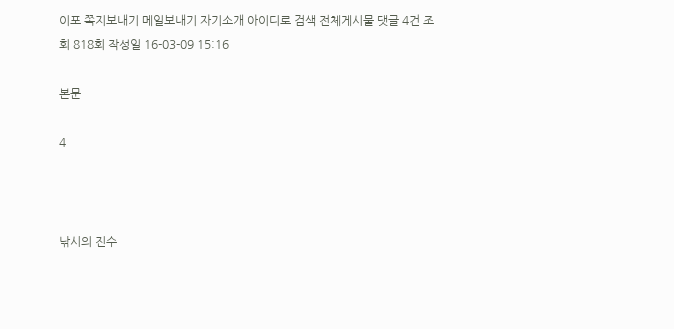이포 쪽지보내기 메일보내기 자기소개 아이디로 검색 전체게시물 댓글 4건 조회 818회 작성일 16-03-09 15:16

본문

4



낚시의 진수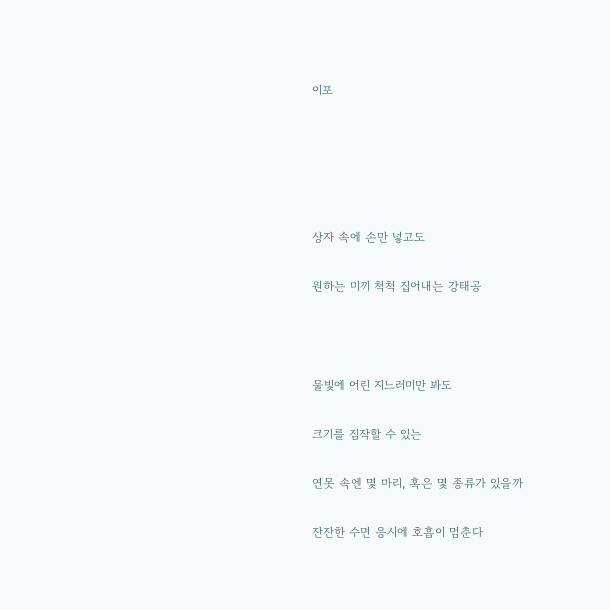이포





상자 속에 손만 넣고도

원하는 미끼 척척 집어내는 강태공



물빛에 어린 지느러미만 봐도

크기를 짐작할 수 있는

연못 속엔 몇 마리, 혹은 몇 종류가 있을까

잔잔한 수면 응시에 호흡이 멈춘다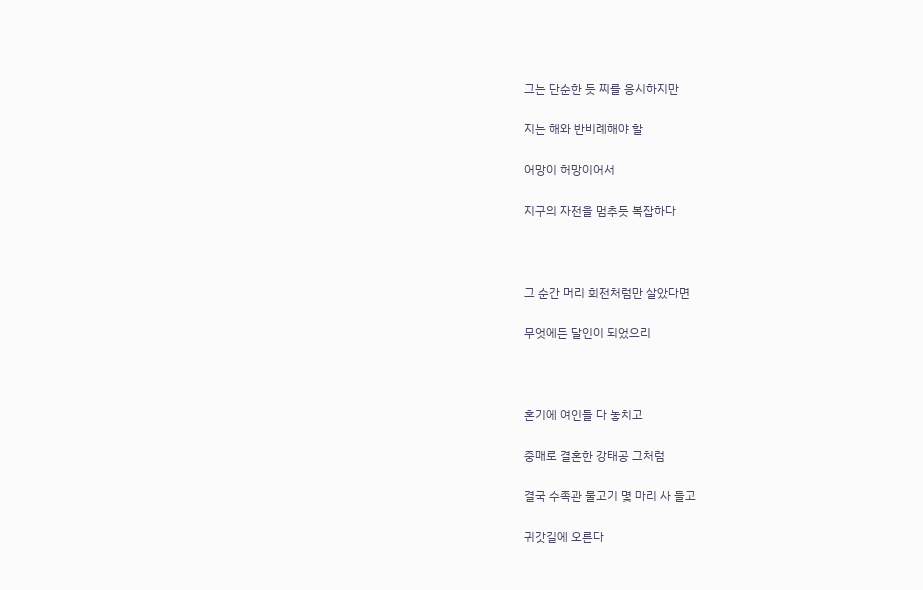그는 단순한 듯 찌를 응시하지만

지는 해와 반비례해야 할

어망이 허망이어서

지구의 자전을 멈추듯 복잡하다



그 순간 머리 회전처럼만 살았다면

무엇에든 달인이 되었으리



혼기에 여인들 다 놓치고

중매로 결혼한 강태공 그처럼

결국 수족관 물고기 몇 마리 사 들고

귀갓길에 오른다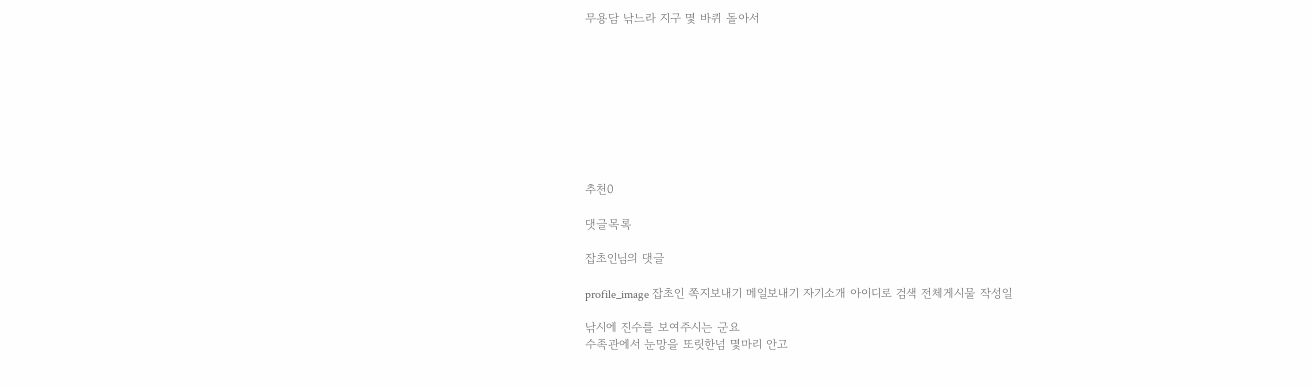무용담 낚느라 지구 몇 바퀴 돌아서









추천0

댓글목록

잡초인님의 댓글

profile_image 잡초인 쪽지보내기 메일보내기 자기소개 아이디로 검색 전체게시물 작성일

낚시에 진수를 보여주시는 군요
수족관에서 눈망을 또릿한넘 몇마리 안고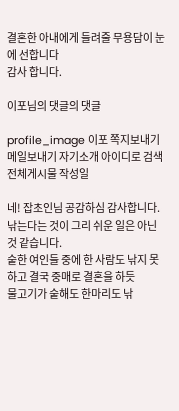결혼한 아내에게 들려줄 무용담이 눈에 선합니다
감사 합니다.

이포님의 댓글의 댓글

profile_image 이포 쪽지보내기 메일보내기 자기소개 아이디로 검색 전체게시물 작성일

네! 잡초인님 공감하심 감사합니다.
낚는다는 것이 그리 쉬운 일은 아닌 것 같습니다.
숱한 여인들 중에 한 사람도 낚지 못하고 결국 중매로 결혼을 하듯
물고기가 숱해도 한마리도 낚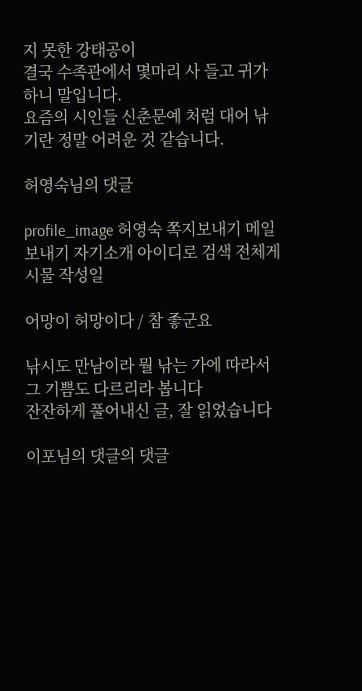지 못한 강태공이
결국 수족관에서 몇마리 사 들고 귀가하니 말입니다.
요즘의 시인들 신춘문예 처럼 대어 낚기란 정말 어려운 것 같습니다.

허영숙님의 댓글

profile_image 허영숙 쪽지보내기 메일보내기 자기소개 아이디로 검색 전체게시물 작성일

어망이 허망이다 / 참 좋군요

낚시도 만남이라 뭘 낚는 가에 따라서 그 기쁨도 다르리라 봅니다
잔잔하게 풀어내신 글, 잘 읽었습니다

이포님의 댓글의 댓글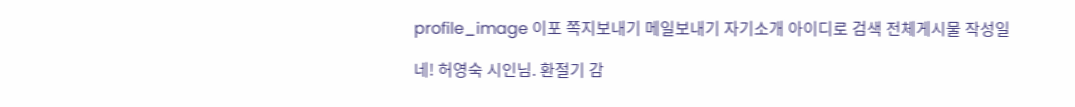profile_image 이포 쪽지보내기 메일보내기 자기소개 아이디로 검색 전체게시물 작성일

네! 허영숙 시인님. 환절기 감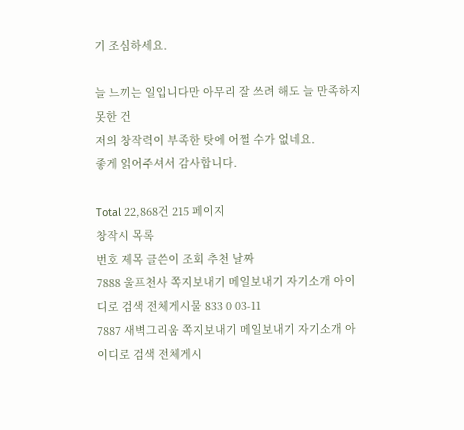기 조심하세요.

늘 느끼는 일입니다만 아무리 잘 쓰려 해도 늘 만족하지 못한 건
저의 창작력이 부족한 탓에 어쩔 수가 없네요.
좋게 읽어주셔서 감사합니다.

Total 22,868건 215 페이지
창작시 목록
번호 제목 글쓴이 조회 추천 날짜
7888 울프천사 쪽지보내기 메일보내기 자기소개 아이디로 검색 전체게시물 833 0 03-11
7887 새벽그리움 쪽지보내기 메일보내기 자기소개 아이디로 검색 전체게시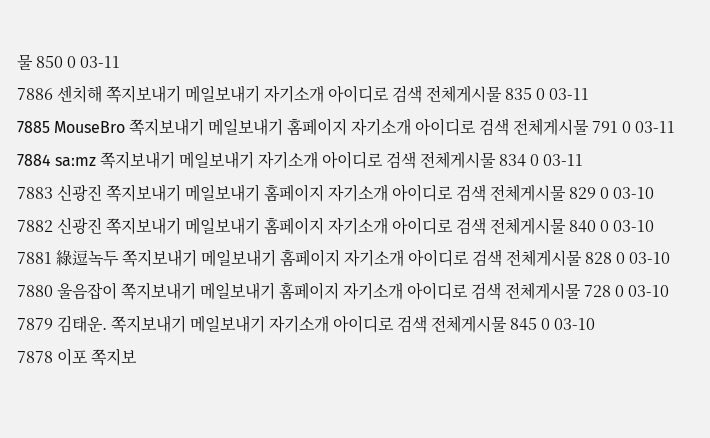물 850 0 03-11
7886 센치해 쪽지보내기 메일보내기 자기소개 아이디로 검색 전체게시물 835 0 03-11
7885 MouseBro 쪽지보내기 메일보내기 홈페이지 자기소개 아이디로 검색 전체게시물 791 0 03-11
7884 saːmz 쪽지보내기 메일보내기 자기소개 아이디로 검색 전체게시물 834 0 03-11
7883 신광진 쪽지보내기 메일보내기 홈페이지 자기소개 아이디로 검색 전체게시물 829 0 03-10
7882 신광진 쪽지보내기 메일보내기 홈페이지 자기소개 아이디로 검색 전체게시물 840 0 03-10
7881 綠逗녹두 쪽지보내기 메일보내기 홈페이지 자기소개 아이디로 검색 전체게시물 828 0 03-10
7880 울음잡이 쪽지보내기 메일보내기 홈페이지 자기소개 아이디로 검색 전체게시물 728 0 03-10
7879 김태운. 쪽지보내기 메일보내기 자기소개 아이디로 검색 전체게시물 845 0 03-10
7878 이포 쪽지보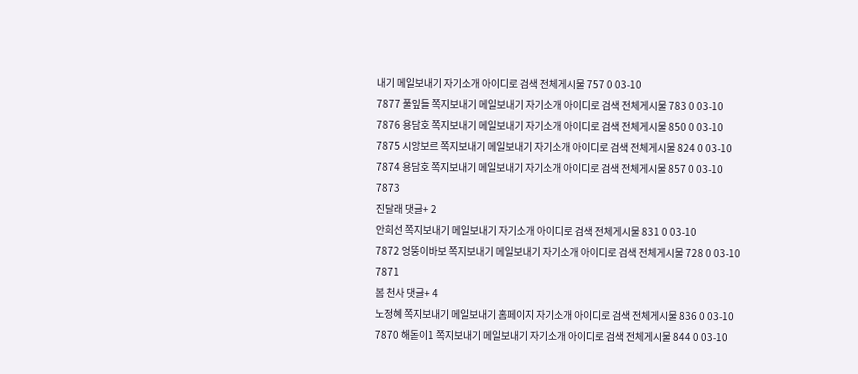내기 메일보내기 자기소개 아이디로 검색 전체게시물 757 0 03-10
7877 풀잎들 쪽지보내기 메일보내기 자기소개 아이디로 검색 전체게시물 783 0 03-10
7876 용담호 쪽지보내기 메일보내기 자기소개 아이디로 검색 전체게시물 850 0 03-10
7875 시앙보르 쪽지보내기 메일보내기 자기소개 아이디로 검색 전체게시물 824 0 03-10
7874 용담호 쪽지보내기 메일보내기 자기소개 아이디로 검색 전체게시물 857 0 03-10
7873
진달래 댓글+ 2
안희선 쪽지보내기 메일보내기 자기소개 아이디로 검색 전체게시물 831 0 03-10
7872 엉뚱이바보 쪽지보내기 메일보내기 자기소개 아이디로 검색 전체게시물 728 0 03-10
7871
봄 천사 댓글+ 4
노정혜 쪽지보내기 메일보내기 홈페이지 자기소개 아이디로 검색 전체게시물 836 0 03-10
7870 해돋이1 쪽지보내기 메일보내기 자기소개 아이디로 검색 전체게시물 844 0 03-10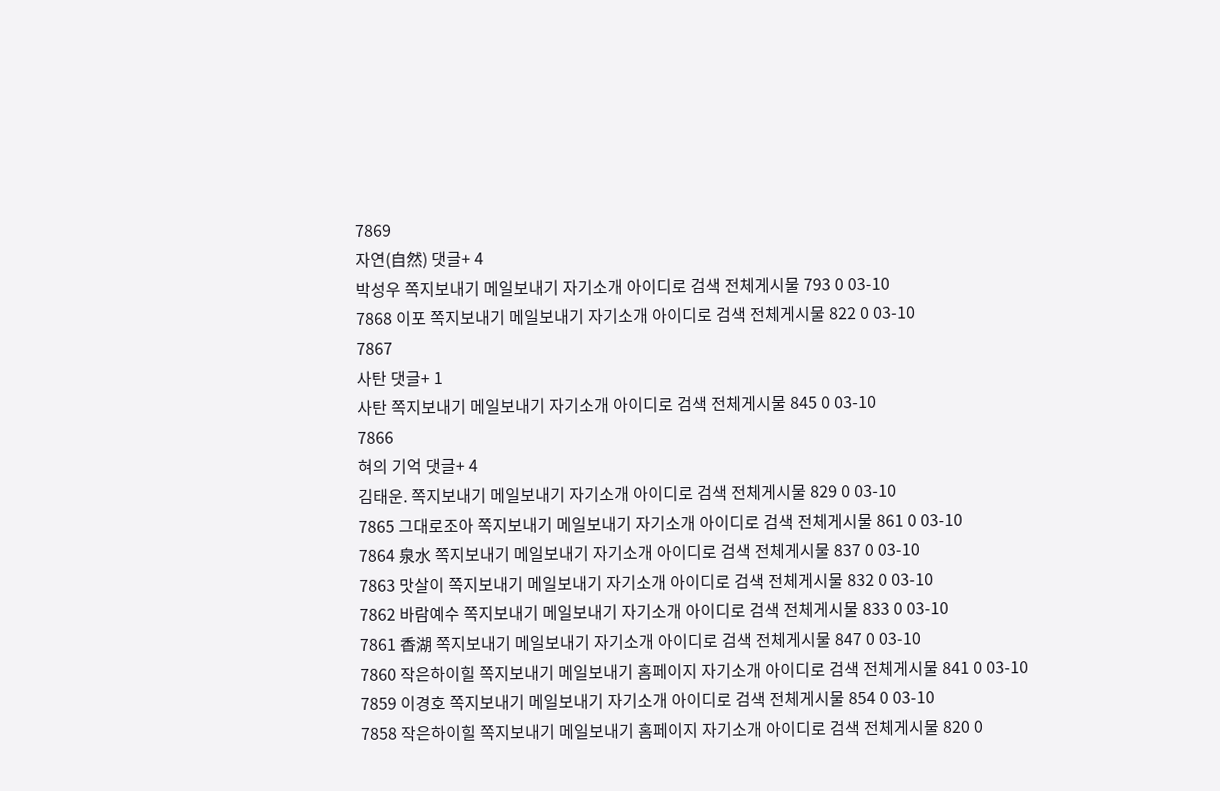7869
자연(自然) 댓글+ 4
박성우 쪽지보내기 메일보내기 자기소개 아이디로 검색 전체게시물 793 0 03-10
7868 이포 쪽지보내기 메일보내기 자기소개 아이디로 검색 전체게시물 822 0 03-10
7867
사탄 댓글+ 1
사탄 쪽지보내기 메일보내기 자기소개 아이디로 검색 전체게시물 845 0 03-10
7866
혀의 기억 댓글+ 4
김태운. 쪽지보내기 메일보내기 자기소개 아이디로 검색 전체게시물 829 0 03-10
7865 그대로조아 쪽지보내기 메일보내기 자기소개 아이디로 검색 전체게시물 861 0 03-10
7864 泉水 쪽지보내기 메일보내기 자기소개 아이디로 검색 전체게시물 837 0 03-10
7863 맛살이 쪽지보내기 메일보내기 자기소개 아이디로 검색 전체게시물 832 0 03-10
7862 바람예수 쪽지보내기 메일보내기 자기소개 아이디로 검색 전체게시물 833 0 03-10
7861 香湖 쪽지보내기 메일보내기 자기소개 아이디로 검색 전체게시물 847 0 03-10
7860 작은하이힐 쪽지보내기 메일보내기 홈페이지 자기소개 아이디로 검색 전체게시물 841 0 03-10
7859 이경호 쪽지보내기 메일보내기 자기소개 아이디로 검색 전체게시물 854 0 03-10
7858 작은하이힐 쪽지보내기 메일보내기 홈페이지 자기소개 아이디로 검색 전체게시물 820 0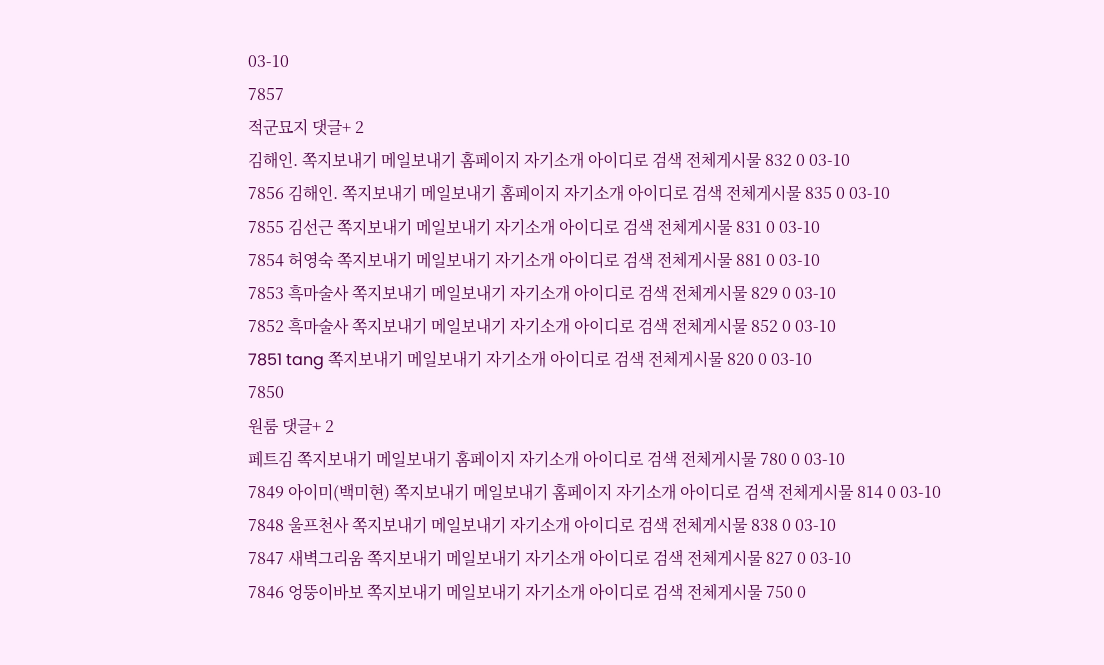03-10
7857
적군묘지 댓글+ 2
김해인. 쪽지보내기 메일보내기 홈페이지 자기소개 아이디로 검색 전체게시물 832 0 03-10
7856 김해인. 쪽지보내기 메일보내기 홈페이지 자기소개 아이디로 검색 전체게시물 835 0 03-10
7855 김선근 쪽지보내기 메일보내기 자기소개 아이디로 검색 전체게시물 831 0 03-10
7854 허영숙 쪽지보내기 메일보내기 자기소개 아이디로 검색 전체게시물 881 0 03-10
7853 흑마술사 쪽지보내기 메일보내기 자기소개 아이디로 검색 전체게시물 829 0 03-10
7852 흑마술사 쪽지보내기 메일보내기 자기소개 아이디로 검색 전체게시물 852 0 03-10
7851 tang 쪽지보내기 메일보내기 자기소개 아이디로 검색 전체게시물 820 0 03-10
7850
원룸 댓글+ 2
페트김 쪽지보내기 메일보내기 홈페이지 자기소개 아이디로 검색 전체게시물 780 0 03-10
7849 아이미(백미현) 쪽지보내기 메일보내기 홈페이지 자기소개 아이디로 검색 전체게시물 814 0 03-10
7848 울프천사 쪽지보내기 메일보내기 자기소개 아이디로 검색 전체게시물 838 0 03-10
7847 새벽그리움 쪽지보내기 메일보내기 자기소개 아이디로 검색 전체게시물 827 0 03-10
7846 엉뚱이바보 쪽지보내기 메일보내기 자기소개 아이디로 검색 전체게시물 750 0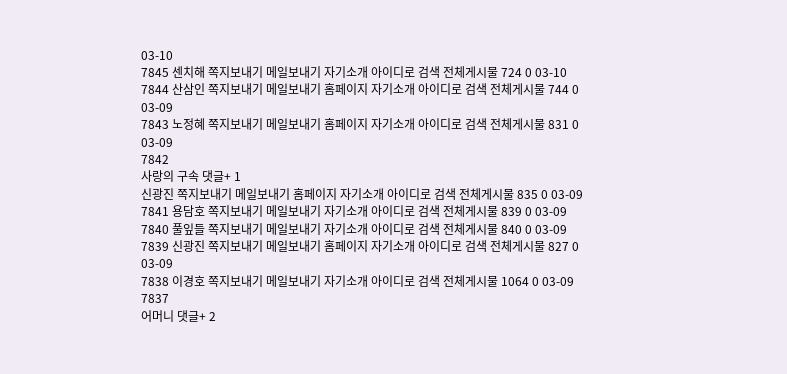03-10
7845 센치해 쪽지보내기 메일보내기 자기소개 아이디로 검색 전체게시물 724 0 03-10
7844 산삼인 쪽지보내기 메일보내기 홈페이지 자기소개 아이디로 검색 전체게시물 744 0 03-09
7843 노정혜 쪽지보내기 메일보내기 홈페이지 자기소개 아이디로 검색 전체게시물 831 0 03-09
7842
사랑의 구속 댓글+ 1
신광진 쪽지보내기 메일보내기 홈페이지 자기소개 아이디로 검색 전체게시물 835 0 03-09
7841 용담호 쪽지보내기 메일보내기 자기소개 아이디로 검색 전체게시물 839 0 03-09
7840 풀잎들 쪽지보내기 메일보내기 자기소개 아이디로 검색 전체게시물 840 0 03-09
7839 신광진 쪽지보내기 메일보내기 홈페이지 자기소개 아이디로 검색 전체게시물 827 0 03-09
7838 이경호 쪽지보내기 메일보내기 자기소개 아이디로 검색 전체게시물 1064 0 03-09
7837
어머니 댓글+ 2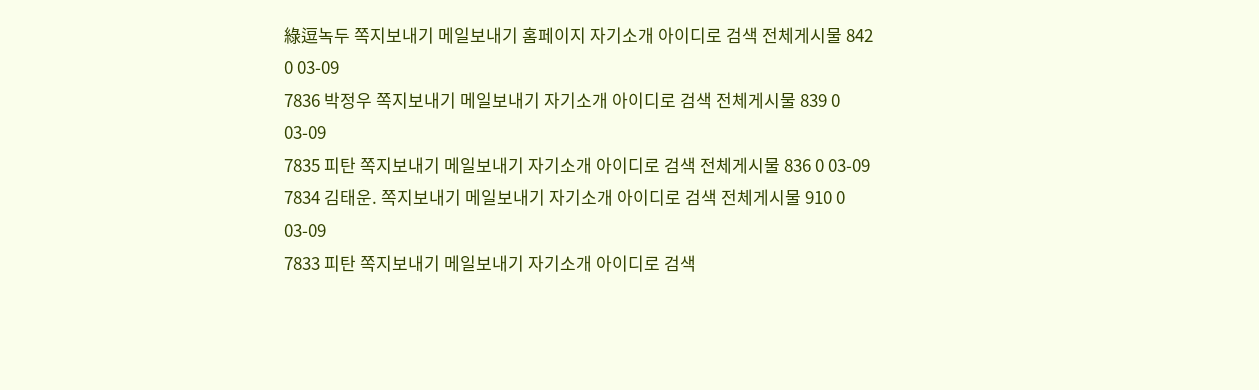綠逗녹두 쪽지보내기 메일보내기 홈페이지 자기소개 아이디로 검색 전체게시물 842 0 03-09
7836 박정우 쪽지보내기 메일보내기 자기소개 아이디로 검색 전체게시물 839 0 03-09
7835 피탄 쪽지보내기 메일보내기 자기소개 아이디로 검색 전체게시물 836 0 03-09
7834 김태운. 쪽지보내기 메일보내기 자기소개 아이디로 검색 전체게시물 910 0 03-09
7833 피탄 쪽지보내기 메일보내기 자기소개 아이디로 검색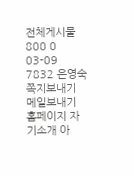전체게시물 800 0 03-09
7832 은영숙 쪽지보내기 메일보내기 홈페이지 자기소개 아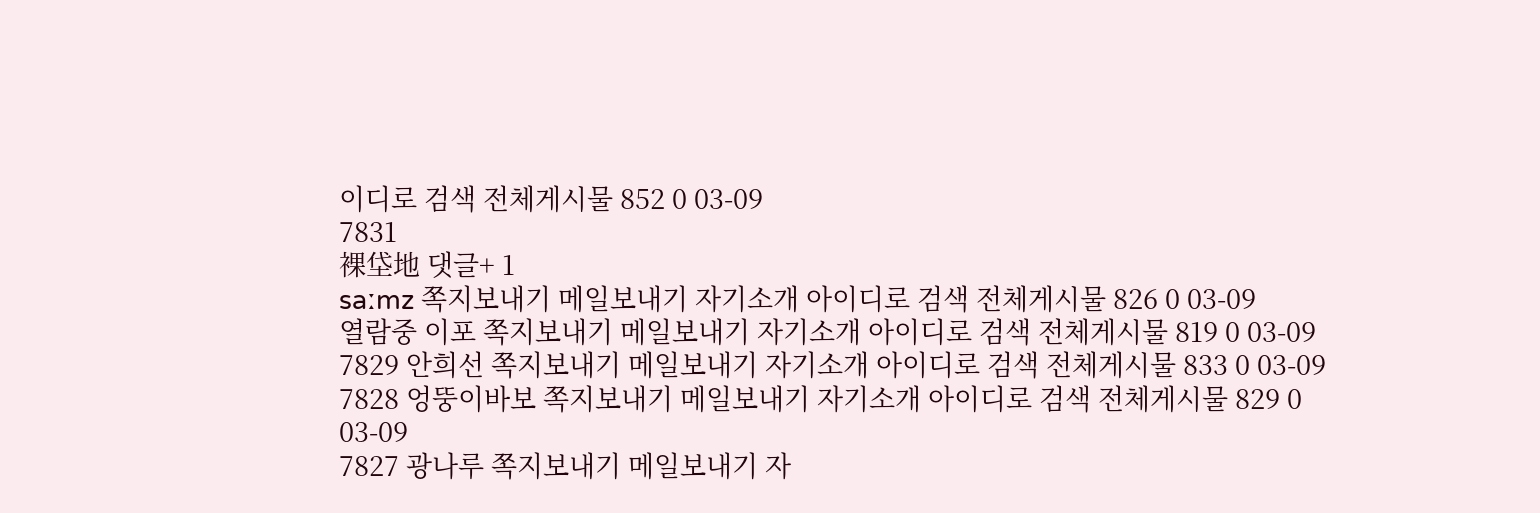이디로 검색 전체게시물 852 0 03-09
7831
裸垈地 댓글+ 1
saːmz 쪽지보내기 메일보내기 자기소개 아이디로 검색 전체게시물 826 0 03-09
열람중 이포 쪽지보내기 메일보내기 자기소개 아이디로 검색 전체게시물 819 0 03-09
7829 안희선 쪽지보내기 메일보내기 자기소개 아이디로 검색 전체게시물 833 0 03-09
7828 엉뚱이바보 쪽지보내기 메일보내기 자기소개 아이디로 검색 전체게시물 829 0 03-09
7827 광나루 쪽지보내기 메일보내기 자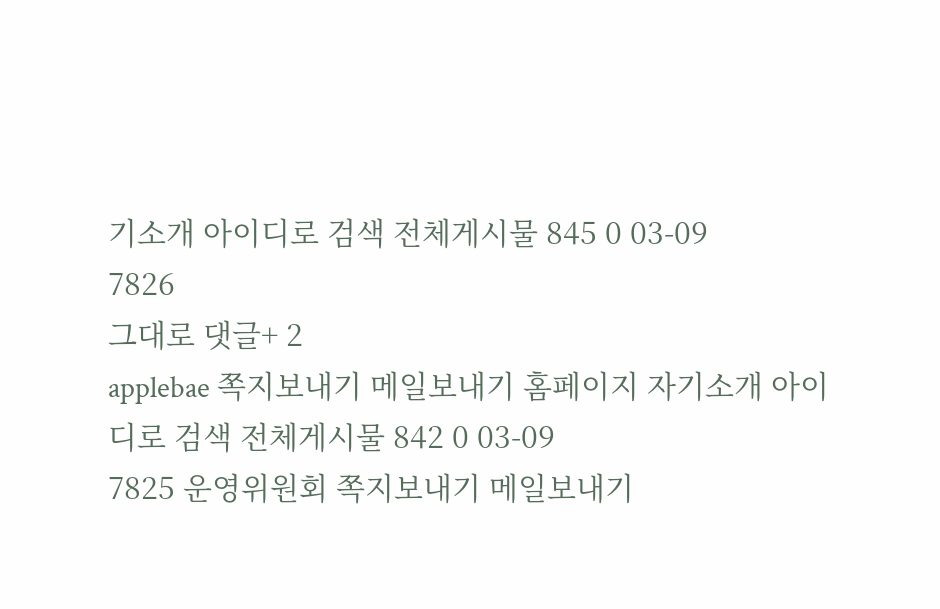기소개 아이디로 검색 전체게시물 845 0 03-09
7826
그대로 댓글+ 2
applebae 쪽지보내기 메일보내기 홈페이지 자기소개 아이디로 검색 전체게시물 842 0 03-09
7825 운영위원회 쪽지보내기 메일보내기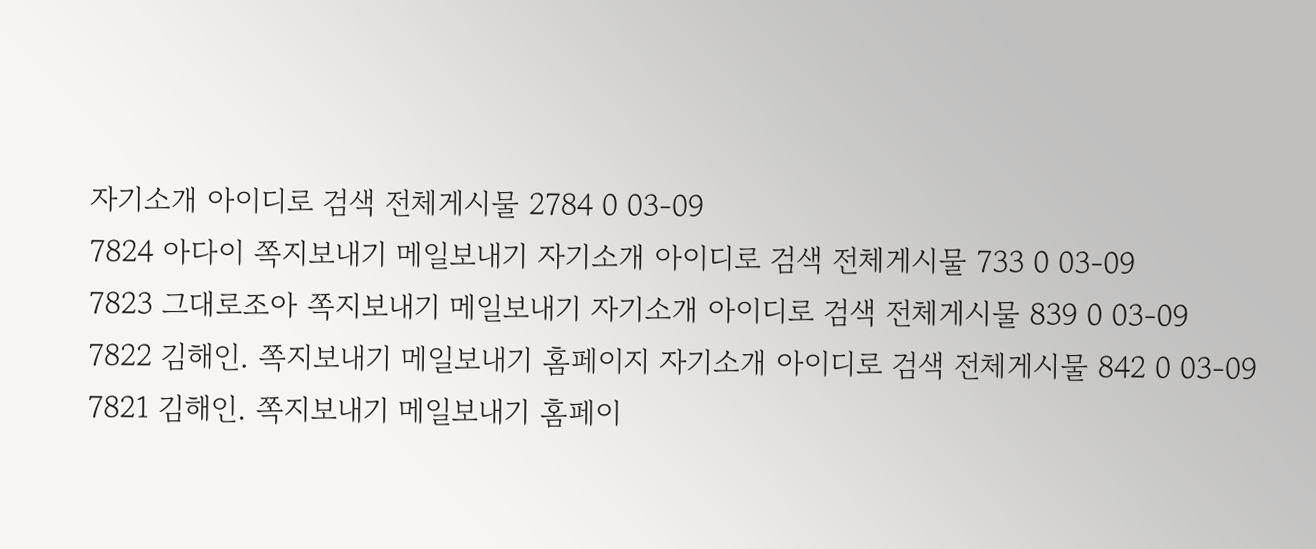자기소개 아이디로 검색 전체게시물 2784 0 03-09
7824 아다이 쪽지보내기 메일보내기 자기소개 아이디로 검색 전체게시물 733 0 03-09
7823 그대로조아 쪽지보내기 메일보내기 자기소개 아이디로 검색 전체게시물 839 0 03-09
7822 김해인. 쪽지보내기 메일보내기 홈페이지 자기소개 아이디로 검색 전체게시물 842 0 03-09
7821 김해인. 쪽지보내기 메일보내기 홈페이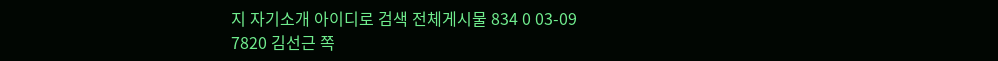지 자기소개 아이디로 검색 전체게시물 834 0 03-09
7820 김선근 쪽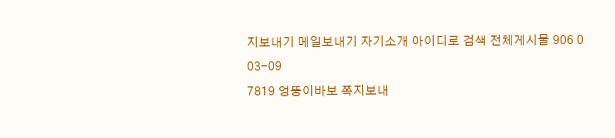지보내기 메일보내기 자기소개 아이디로 검색 전체게시물 906 0 03-09
7819 엉뚱이바보 쪽지보내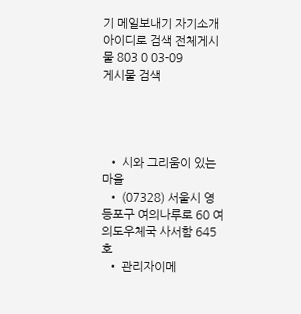기 메일보내기 자기소개 아이디로 검색 전체게시물 803 0 03-09
게시물 검색




  • 시와 그리움이 있는 마을
  • (07328) 서울시 영등포구 여의나루로 60 여의도우체국 사서함 645호
  • 관리자이메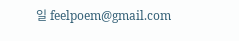일 feelpoem@gmail.com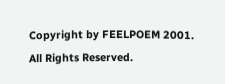Copyright by FEELPOEM 2001. All Rights Reserved.